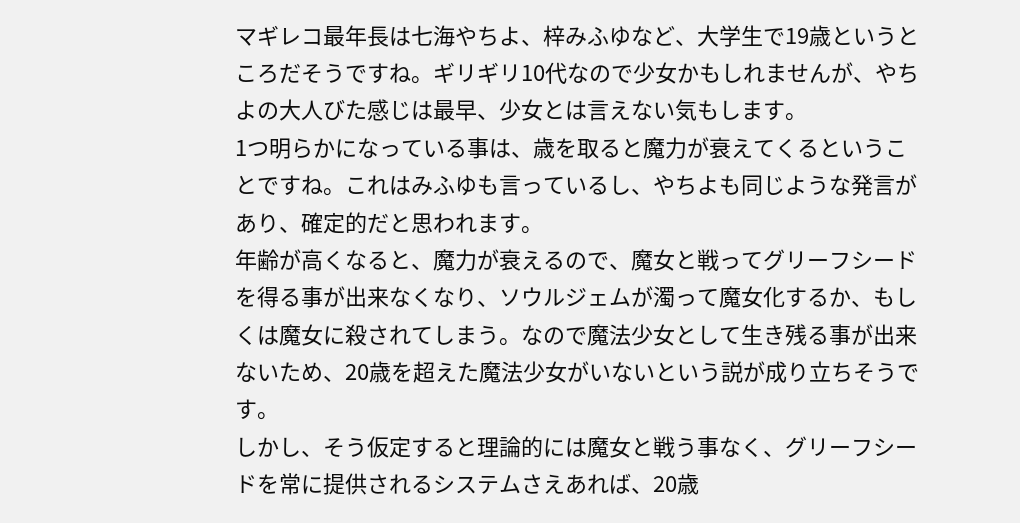マギレコ最年長は七海やちよ、梓みふゆなど、大学生で19歳というところだそうですね。ギリギリ10代なので少女かもしれませんが、やちよの大人びた感じは最早、少女とは言えない気もします。
1つ明らかになっている事は、歳を取ると魔力が衰えてくるということですね。これはみふゆも言っているし、やちよも同じような発言があり、確定的だと思われます。
年齢が高くなると、魔力が衰えるので、魔女と戦ってグリーフシードを得る事が出来なくなり、ソウルジェムが濁って魔女化するか、もしくは魔女に殺されてしまう。なので魔法少女として生き残る事が出来ないため、20歳を超えた魔法少女がいないという説が成り立ちそうです。
しかし、そう仮定すると理論的には魔女と戦う事なく、グリーフシードを常に提供されるシステムさえあれば、20歳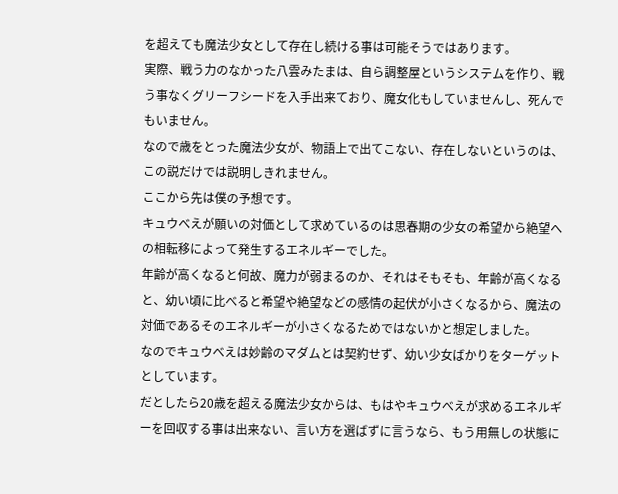を超えても魔法少女として存在し続ける事は可能そうではあります。
実際、戦う力のなかった八雲みたまは、自ら調整屋というシステムを作り、戦う事なくグリーフシードを入手出来ており、魔女化もしていませんし、死んでもいません。
なので歳をとった魔法少女が、物語上で出てこない、存在しないというのは、この説だけでは説明しきれません。
ここから先は僕の予想です。
キュウべえが願いの対価として求めているのは思春期の少女の希望から絶望への相転移によって発生するエネルギーでした。
年齢が高くなると何故、魔力が弱まるのか、それはそもそも、年齢が高くなると、幼い頃に比べると希望や絶望などの感情の起伏が小さくなるから、魔法の対価であるそのエネルギーが小さくなるためではないかと想定しました。
なのでキュウべえは妙齢のマダムとは契約せず、幼い少女ばかりをターゲットとしています。
だとしたら20歳を超える魔法少女からは、もはやキュウべえが求めるエネルギーを回収する事は出来ない、言い方を選ばずに言うなら、もう用無しの状態に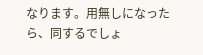なります。用無しになったら、同するでしょ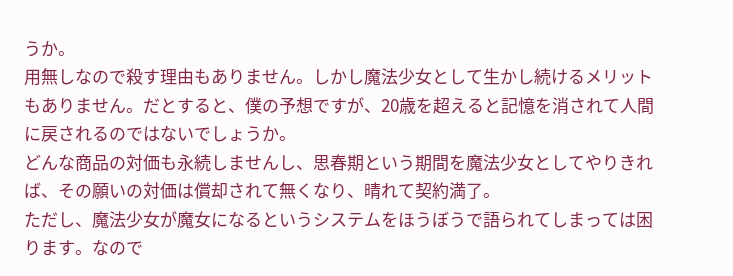うか。
用無しなので殺す理由もありません。しかし魔法少女として生かし続けるメリットもありません。だとすると、僕の予想ですが、20歳を超えると記憶を消されて人間に戻されるのではないでしょうか。
どんな商品の対価も永続しませんし、思春期という期間を魔法少女としてやりきれば、その願いの対価は償却されて無くなり、晴れて契約満了。
ただし、魔法少女が魔女になるというシステムをほうぼうで語られてしまっては困ります。なので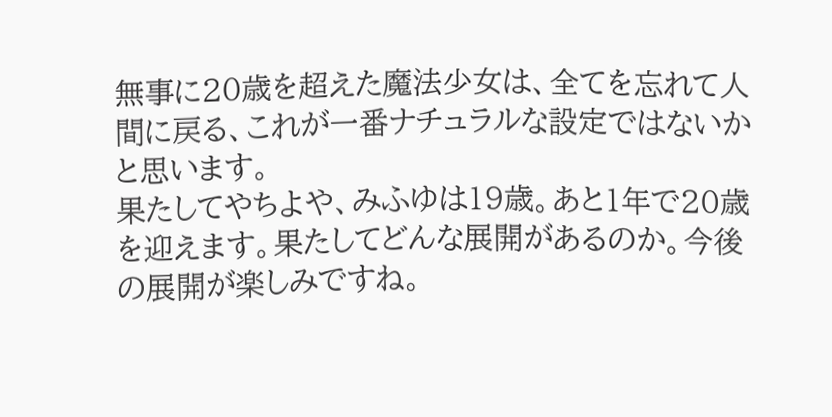無事に20歳を超えた魔法少女は、全てを忘れて人間に戻る、これが一番ナチュラルな設定ではないかと思います。
果たしてやちよや、みふゆは19歳。あと1年で20歳を迎えます。果たしてどんな展開があるのか。今後の展開が楽しみですね。